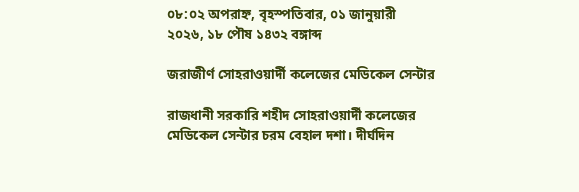০৮:০২ অপরাহ্ন, বৃহস্পতিবার, ০১ জানুয়ারী ২০২৬, ১৮ পৌষ ১৪৩২ বঙ্গাব্দ

জরাজীর্ণ সোহরাওয়ার্দী কলেজের মেডিকেল সেন্টার

রাজধানী সরকারি শহীদ সোহরাওয়ার্দী কলেজের মেডিকেল সেন্টার চরম বেহাল দশা। দীর্ঘদিন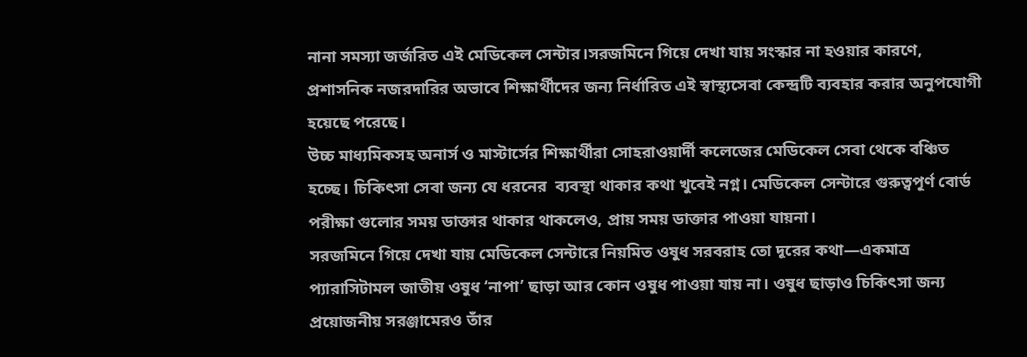নানা সমস্যা জর্জরিত এই মেডিকেল সেন্টার।সরজমিনে গিয়ে দেখা যায় সংস্কার না হওয়ার কারণে, প্রশাসনিক নজরদারির অভাবে শিক্ষার্থীদের জন্য নির্ধারিত এই স্বাস্থ্যসেবা কেন্দ্রটি ব্যবহার করার অনুপযোগী হয়েছে পরেছে।
উচ্চ মাধ্যমিকসহ অনার্স ও মাস্টার্সের শিক্ষার্থীরা সোহরাওয়ার্দী কলেজের মেডিকেল সেবা থেকে বঞ্চিত হচ্ছে। চিকিৎসা সেবা জন্য যে ধরনের  ব্যবস্থা থাকার কথা খুবেই নগ্ন। মেডিকেল সেন্টারে গুরুত্বপূর্ণ বোর্ড পরীক্ষা গুলোর সময় ডাক্তার থাকার থাকলেও, প্রায় সময় ডাক্তার পাওয়া যায়না।
সরজমিনে গিয়ে দেখা যায় মেডিকেল সেন্টারে নিয়মিত ওষুধ সরবরাহ তো দূরের কথা—একমাত্র প্যারাসিটামল জাতীয় ওষুধ ‘নাপা’ ছাড়া আর কোন ওষুধ পাওয়া যায় না। ওষুধ ছাড়াও চিকিৎসা জন্য প্রয়োজনীয় সরঞ্জামেরও তাঁর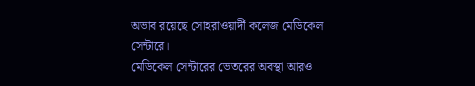অভাব রয়েছে সোহরাওয়ার্দী কলেজ মেডিকেল সেন্টারে।
মেডিকেল সেন্টারের ভেতরের অবস্থা আরও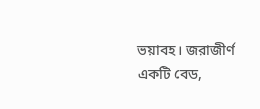ভয়াবহ। জরাজীর্ণ একটি বেড,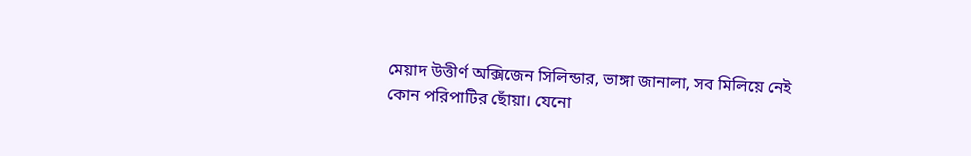মেয়াদ উত্তীর্ণ অক্সিজেন সিলিন্ডার, ভাঙ্গা জানালা, সব মিলিয়ে নেই কোন পরিপাটির ছোঁয়া। যেনো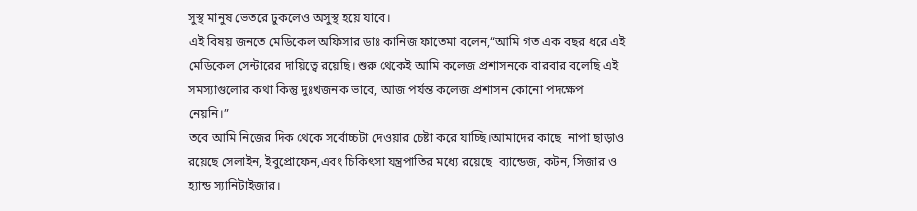সুস্থ মানুষ ভেতরে ঢুকলেও অসুস্থ হয়ে যাবে।
এই বিষয় জনতে মেডিকেল অফিসার ডাঃ কানিজ ফাতেমা বলেন,“আমি গত এক বছর ধরে এই মেডিকেল সেন্টারের দায়িত্বে রয়েছি। শুরু থেকেই আমি কলেজ প্রশাসনকে বারবার বলেছি এই সমস্যাগুলোর কথা কিন্তু দুঃখজনক ভাবে, আজ পর্যন্ত কলেজ প্রশাসন কোনো পদক্ষেপ নেয়নি।”
তবে আমি নিজের দিক থেকে সর্বোচ্চটা দেওয়ার চেষ্টা করে যাচ্ছি।আমাদের কাছে  নাপা ছাড়াও রয়েছে সেলাইন, ইবুপ্রোফেন,এবং চিকিৎসা যন্ত্রপাতির মধ্যে রয়েছে  ব্যান্ডেজ, কটন, সিজার ও হ্যান্ড স্যানিটাইজার।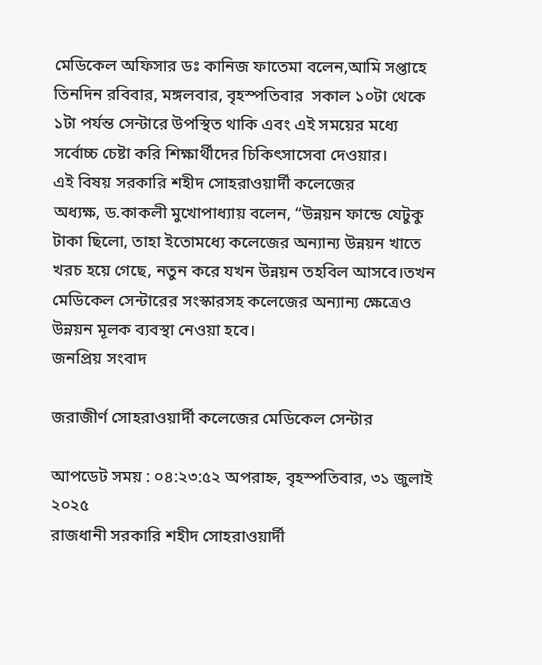মেডিকেল অফিসার ডঃ কানিজ ফাতেমা বলেন,আমি সপ্তাহে তিনদিন রবিবার, মঙ্গলবার, বৃহস্পতিবার  সকাল ১০টা থেকে ১টা পর্যন্ত সেন্টারে উপস্থিত থাকি এবং এই সময়ের মধ্যে সর্বোচ্চ চেষ্টা করি শিক্ষার্থীদের চিকিৎসাসেবা দেওয়ার।
এই বিষয় সরকারি শহীদ সোহরাওয়ার্দী কলেজের
অধ্যক্ষ, ড.কাকলী মুখোপাধ্যায় বলেন, “উন্নয়ন ফান্ডে যেটুকু টাকা ছিলো, তাহা ইতোমধ্যে কলেজের অন্যান্য উন্নয়ন খাতে খরচ হয়ে গেছে, নতুন করে যখন উন্নয়ন তহবিল আসবে।তখন মেডিকেল সেন্টারের সংস্কারসহ কলেজের অন্যান্য ক্ষেত্রেও উন্নয়ন মূলক ব্যবস্থা নেওয়া হবে।
জনপ্রিয় সংবাদ

জরাজীর্ণ সোহরাওয়ার্দী কলেজের মেডিকেল সেন্টার

আপডেট সময় : ০৪:২৩:৫২ অপরাহ্ন, বৃহস্পতিবার, ৩১ জুলাই ২০২৫
রাজধানী সরকারি শহীদ সোহরাওয়ার্দী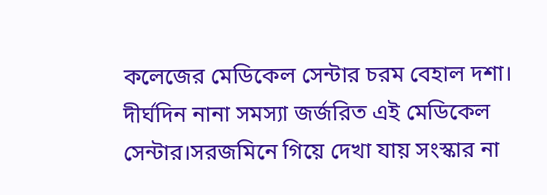কলেজের মেডিকেল সেন্টার চরম বেহাল দশা। দীর্ঘদিন নানা সমস্যা জর্জরিত এই মেডিকেল সেন্টার।সরজমিনে গিয়ে দেখা যায় সংস্কার না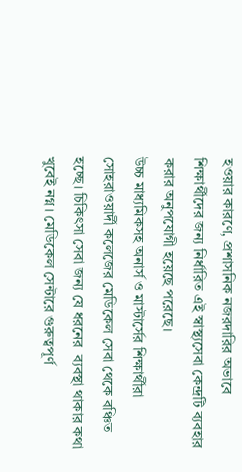হওয়ার কারণে, প্রশাসনিক নজরদারির অভাবে শিক্ষার্থীদের জন্য নির্ধারিত এই স্বাস্থ্যসেবা কেন্দ্রটি ব্যবহার করার অনুপযোগী হয়েছে পরেছে।
উচ্চ মাধ্যমিকসহ অনার্স ও মাস্টার্সের শিক্ষার্থীরা সোহরাওয়ার্দী কলেজের মেডিকেল সেবা থেকে বঞ্চিত হচ্ছে। চিকিৎসা সেবা জন্য যে ধরনের  ব্যবস্থা থাকার কথা খুবেই নগ্ন। মেডিকেল সেন্টারে গুরুত্বপূর্ণ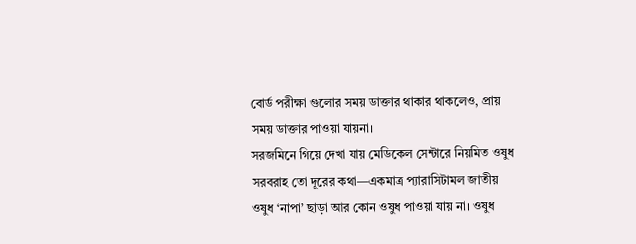বোর্ড পরীক্ষা গুলোর সময় ডাক্তার থাকার থাকলেও, প্রায় সময় ডাক্তার পাওয়া যায়না।
সরজমিনে গিয়ে দেখা যায় মেডিকেল সেন্টারে নিয়মিত ওষুধ সরবরাহ তো দূরের কথা—একমাত্র প্যারাসিটামল জাতীয় ওষুধ ‘নাপা’ ছাড়া আর কোন ওষুধ পাওয়া যায় না। ওষুধ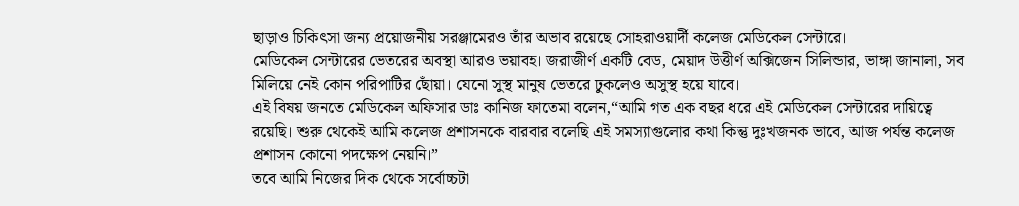ছাড়াও চিকিৎসা জন্য প্রয়োজনীয় সরঞ্জামেরও তাঁর অভাব রয়েছে সোহরাওয়ার্দী কলেজ মেডিকেল সেন্টারে।
মেডিকেল সেন্টারের ভেতরের অবস্থা আরও ভয়াবহ। জরাজীর্ণ একটি বেড, মেয়াদ উত্তীর্ণ অক্সিজেন সিলিন্ডার, ভাঙ্গা জানালা, সব মিলিয়ে নেই কোন পরিপাটির ছোঁয়া। যেনো সুস্থ মানুষ ভেতরে ঢুকলেও অসুস্থ হয়ে যাবে।
এই বিষয় জনতে মেডিকেল অফিসার ডাঃ কানিজ ফাতেমা বলেন,“আমি গত এক বছর ধরে এই মেডিকেল সেন্টারের দায়িত্বে রয়েছি। শুরু থেকেই আমি কলেজ প্রশাসনকে বারবার বলেছি এই সমস্যাগুলোর কথা কিন্তু দুঃখজনক ভাবে, আজ পর্যন্ত কলেজ প্রশাসন কোনো পদক্ষেপ নেয়নি।”
তবে আমি নিজের দিক থেকে সর্বোচ্চটা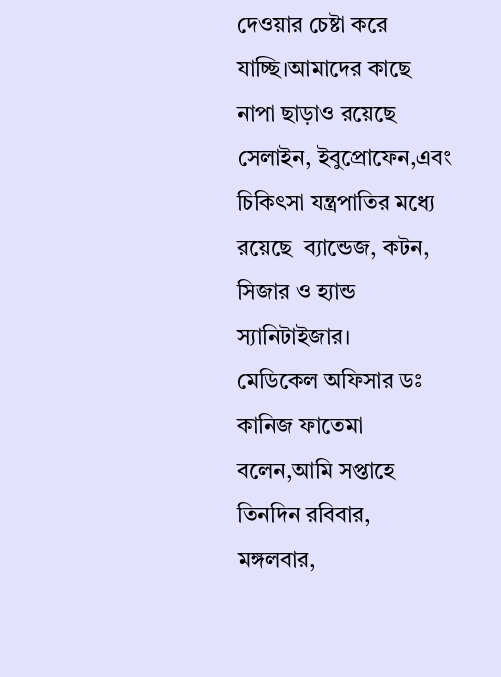দেওয়ার চেষ্টা করে যাচ্ছি।আমাদের কাছে  নাপা ছাড়াও রয়েছে সেলাইন, ইবুপ্রোফেন,এবং চিকিৎসা যন্ত্রপাতির মধ্যে রয়েছে  ব্যান্ডেজ, কটন, সিজার ও হ্যান্ড স্যানিটাইজার।
মেডিকেল অফিসার ডঃ কানিজ ফাতেমা বলেন,আমি সপ্তাহে তিনদিন রবিবার, মঙ্গলবার,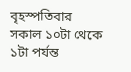বৃহস্পতিবার  সকাল ১০টা থেকে ১টা পর্যন্ত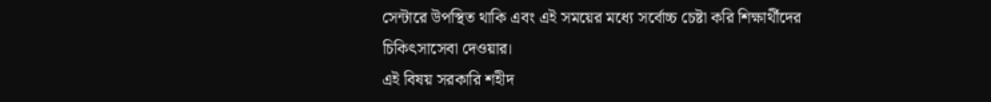সেন্টারে উপস্থিত থাকি এবং এই সময়ের মধ্যে সর্বোচ্চ চেষ্টা করি শিক্ষার্থীদের চিকিৎসাসেবা দেওয়ার।
এই বিষয় সরকারি শহীদ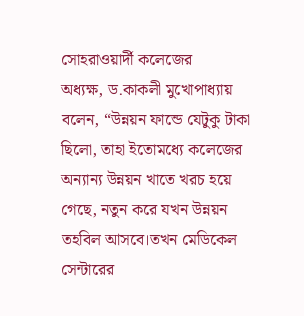সোহরাওয়ার্দী কলেজের
অধ্যক্ষ, ড.কাকলী মুখোপাধ্যায় বলেন, “উন্নয়ন ফান্ডে যেটুকু টাকা ছিলো, তাহা ইতোমধ্যে কলেজের অন্যান্য উন্নয়ন খাতে খরচ হয়ে গেছে, নতুন করে যখন উন্নয়ন তহবিল আসবে।তখন মেডিকেল সেন্টারের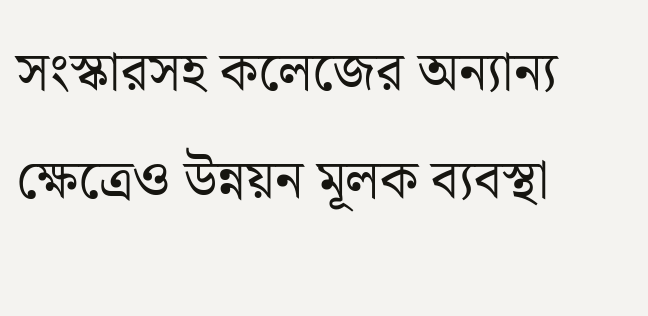সংস্কারসহ কলেজের অন্যান্য ক্ষেত্রেও উন্নয়ন মূলক ব্যবস্থা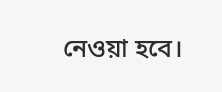নেওয়া হবে।